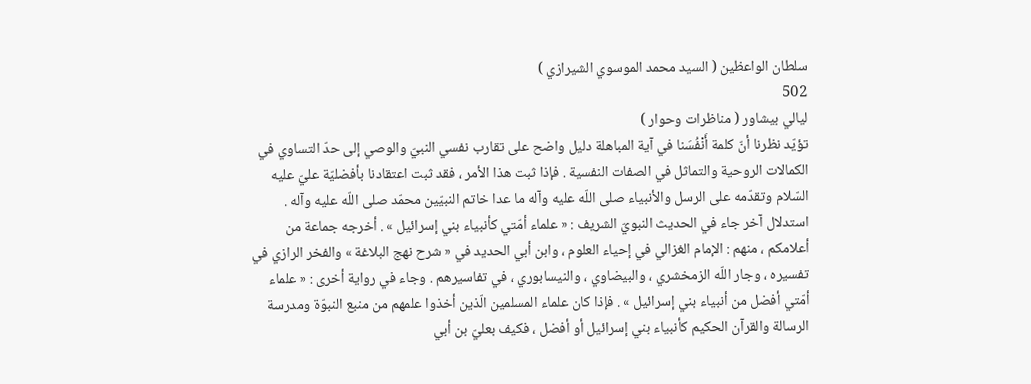سلطان الواعظين ( السيد محمد الموسوي الشيرازي )
502
ليالي بيشاور ( مناظرات وحوار )
تؤيّد نظرنا أنّ كلمة أَنْفُسَنا في آية المباهلة دليل واضح على تقارب نفسي النبيّ والوصي إلى حدّ التساوي في الكمالات الروحية والتماثل في الصفات النفسية . فإذا ثبت هذا الأمر ، فقد ثبت اعتقادنا بأفضليّة عليّ عليه السّلام وتقدّمه على الرسل والأنبياء صلى اللّه عليه وآله ما عدا خاتم النبيّين محمّد صلى اللّه عليه وآله . استدلال آخر جاء في الحديث النبويّ الشريف : « علماء أمّتي كأنبياء بني إسرائيل » . أخرجه جماعة من أعلامكم ، منهم : الإمام الغزالي في إحياء العلوم ، وابن أبي الحديد في « شرح نهج البلاغة » والفخر الرازي في تفسيره ، وجار اللّه الزمخشري ، والبيضاوي ، والنيسابوري ، في تفاسيرهم . وجاء في رواية أخرى : « علماء أمّتي أفضل من أنبياء بني إسرائيل » . فإذا كان علماء المسلمين الّذين أخذوا علمهم من منبع النبوّة ومدرسة الرسالة والقرآن الحكيم كأنبياء بني إسرائيل أو أفضل ، فكيف بعليّ بن أبي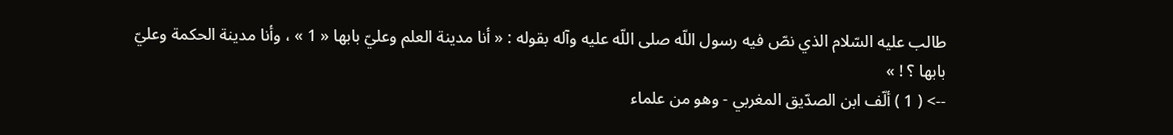طالب عليه السّلام الذي نصّ فيه رسول اللّه صلى اللّه عليه وآله بقوله : « أنا مدينة العلم وعليّ بابها « 1 » ، وأنا مدينة الحكمة وعليّ بابها ؟ ! »
--> ( 1 ) ألّف ابن الصدّيق المغربي - وهو من علماء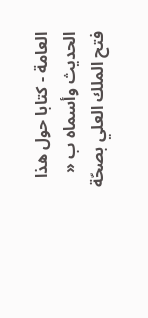العامة - كتابا حول هذا الحديث وأسماه ب « فتح الملك العلي بصحّة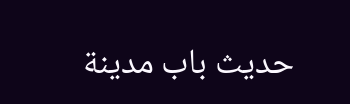حديث باب مدينة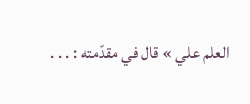العلم علي » قال في مقدّمته : . . .